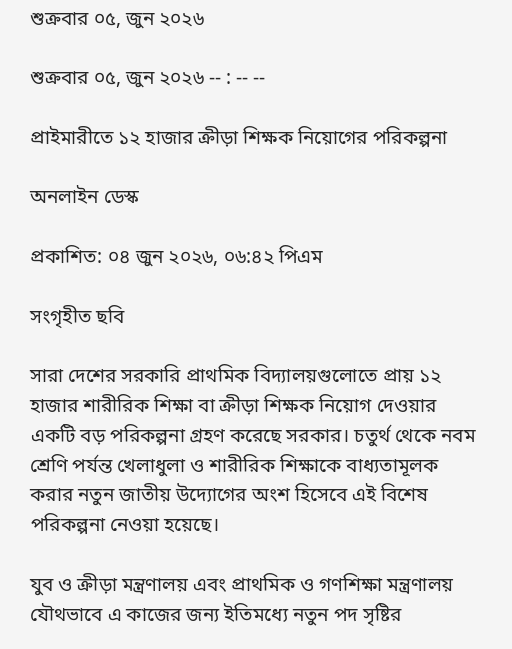শুক্রবার ০৫, জুন ২০২৬

শুক্রবার ০৫, জুন ২০২৬ -- : -- --

প্রাইমারীতে ১২ হাজার ক্রীড়া শিক্ষক নিয়োগের পরিকল্পনা

অনলাইন ডেস্ক

প্রকাশিত: ০৪ জুন ২০২৬, ০৬:৪২ পিএম

সংগৃহীত ছবি

সারা দেশের সরকারি প্রাথমিক বিদ্যালয়গুলোতে প্রায় ১২ হাজার শারীরিক শিক্ষা বা ক্রীড়া শিক্ষক নিয়োগ দেওয়ার একটি বড় পরিকল্পনা গ্রহণ করেছে সরকার। চতুর্থ থেকে নবম শ্রেণি পর্যন্ত খেলাধুলা ও শারীরিক শিক্ষাকে বাধ্যতামূলক করার নতুন জাতীয় উদ্যোগের অংশ হিসেবে এই বিশেষ পরিকল্পনা নেওয়া হয়েছে।

যুব ও ক্রীড়া মন্ত্রণালয় এবং প্রাথমিক ও গণশিক্ষা মন্ত্রণালয় যৌথভাবে এ কাজের জন্য ইতিমধ্যে নতুন পদ সৃষ্টির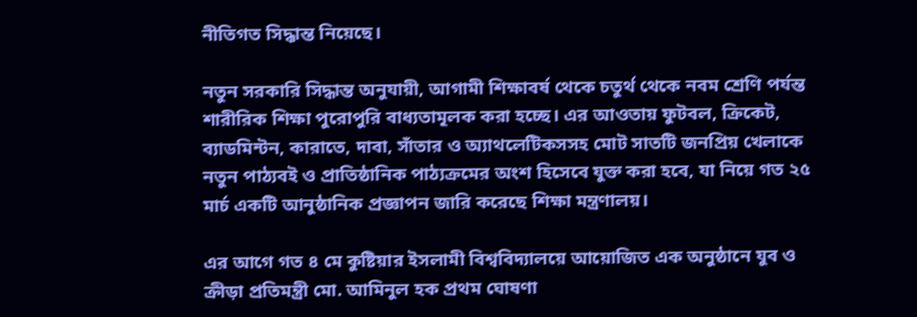নীতিগত সিদ্ধান্ত নিয়েছে।

নতুন সরকারি সিদ্ধান্ত অনুযায়ী, আগামী শিক্ষাবর্ষ থেকে চতুর্থ থেকে নবম শ্রেণি পর্যন্ত শারীরিক শিক্ষা পুরোপুরি বাধ্যতামূলক করা হচ্ছে। এর আওতায় ফুটবল, ক্রিকেট, ব্যাডমিন্টন, কারাতে, দাবা, সাঁতার ও অ্যাথলেটিকসসহ মোট সাতটি জনপ্রিয় খেলাকে নতুন পাঠ্যবই ও প্রাতিষ্ঠানিক পাঠ্যক্রমের অংশ হিসেবে যুক্ত করা হবে, যা নিয়ে গত ২৫ মার্চ একটি আনুষ্ঠানিক প্রজ্ঞাপন জারি করেছে শিক্ষা মন্ত্রণালয়।

এর আগে গত ৪ মে কুষ্টিয়ার ইসলামী বিশ্ববিদ্যালয়ে আয়োজিত এক অনুষ্ঠানে যুব ও ক্রীড়া প্রতিমন্ত্রী মো. আমিনুল হক প্রথম ঘোষণা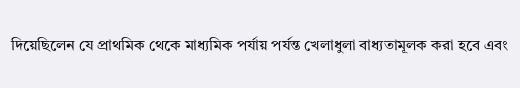দিয়েছিলেন যে প্রাথমিক থেকে মাধ্যমিক পর্যায় পর্যন্ত খেলাধুলা বাধ্যতামূলক করা হবে এবং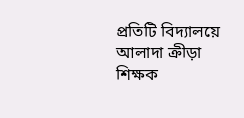প্রতিটি বিদ্যালয়ে আলাদা ক্রীড়া শিক্ষক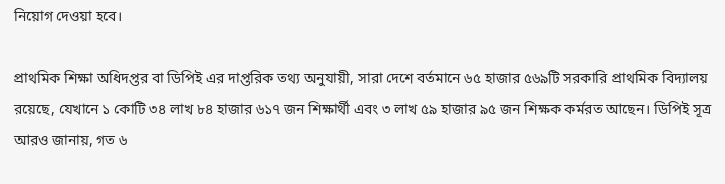নিয়োগ দেওয়া হবে।

প্রাথমিক শিক্ষা অধিদপ্তর বা ডিপিই এর দাপ্তরিক তথ্য অনুযায়ী, সারা দেশে বর্তমানে ৬৫ হাজার ৫৬৯টি সরকারি প্রাথমিক বিদ্যালয় রয়েছে, যেখানে ১ কোটি ৩৪ লাখ ৮৪ হাজার ৬১৭ জন শিক্ষার্থী এবং ৩ লাখ ৫৯ হাজার ৯৫ জন শিক্ষক কর্মরত আছেন। ডিপিই সূত্র আরও জানায়, গত ৬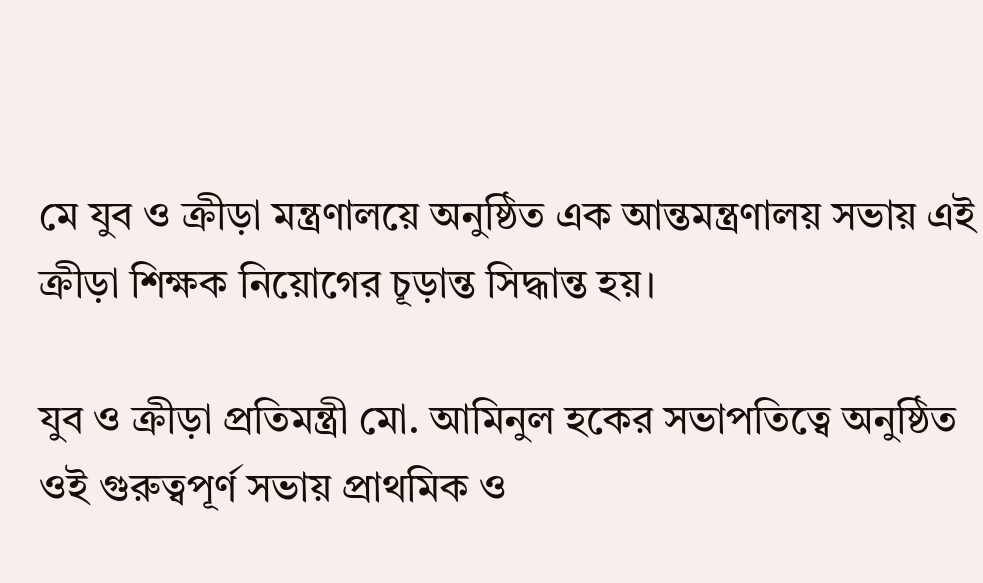মে যুব ও ক্রীড়া মন্ত্রণালয়ে অনুষ্ঠিত এক আন্তমন্ত্রণালয় সভায় এই ক্রীড়া শিক্ষক নিয়োগের চূড়ান্ত সিদ্ধান্ত হয়।

যুব ও ক্রীড়া প্রতিমন্ত্রী মো. আমিনুল হকের সভাপতিত্বে অনুষ্ঠিত ওই গুরুত্বপূর্ণ সভায় প্রাথমিক ও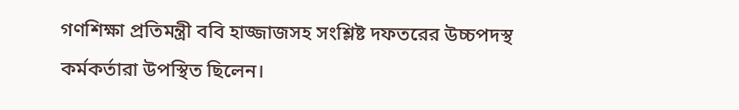গণশিক্ষা প্রতিমন্ত্রী ববি হাজ্জাজসহ সংশ্লিষ্ট দফতরের উচ্চপদস্থ কর্মকর্তারা উপস্থিত ছিলেন।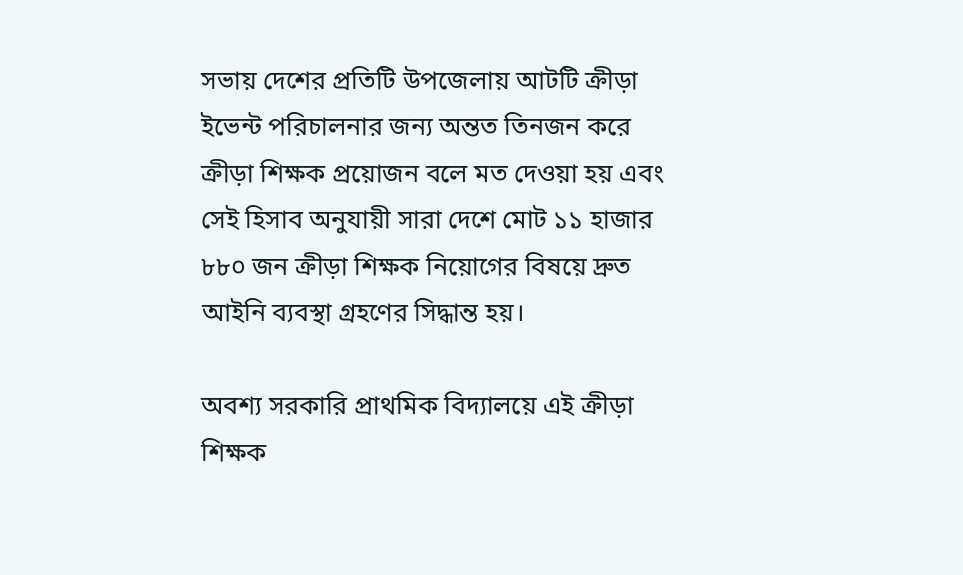সভায় দেশের প্রতিটি উপজেলায় আটটি ক্রীড়া ইভেন্ট পরিচালনার জন্য অন্তত তিনজন করে ক্রীড়া শিক্ষক প্রয়োজন বলে মত দেওয়া হয় এবং সেই হিসাব অনুযায়ী সারা দেশে মোট ১১ হাজার ৮৮০ জন ক্রীড়া শিক্ষক নিয়োগের বিষয়ে দ্রুত আইনি ব্যবস্থা গ্রহণের সিদ্ধান্ত হয়।

অবশ্য সরকারি প্রাথমিক বিদ্যালয়ে এই ক্রীড়া শিক্ষক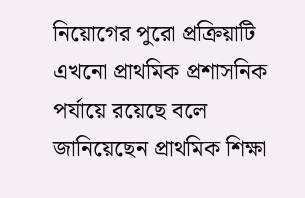নিয়োগের পুরো প্রক্রিয়াটি এখনো প্রাথমিক প্রশাসনিক পর্যায়ে রয়েছে বলে জানিয়েছেন প্রাথমিক শিক্ষা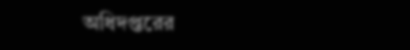অধিদপ্তরের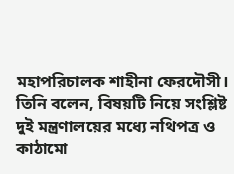মহাপরিচালক শাহীনা ফেরদৌসী। তিনি বলেন, বিষয়টি নিয়ে সংশ্লিষ্ট দুই মন্ত্রণালয়ের মধ্যে নথিপত্র ও কাঠামো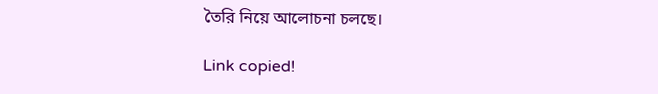তৈরি নিয়ে আলোচনা চলছে।

Link copied!